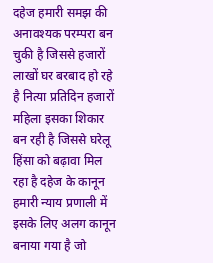दहेज हमारी समझ की अनावश्यक परम्परा बन चुकी है जिससे हजारों लाखों घर बरबाद हो रहे है नित्या प्रतिदिन हजारों महिला इसका शिकार बन रही है जिससे घरेलू हिंसा को बढ़ावा मिल रहा है दहेज के कानून हमारी न्याय प्रणाली में इसके लिए अलग कानून बनाया गया है जो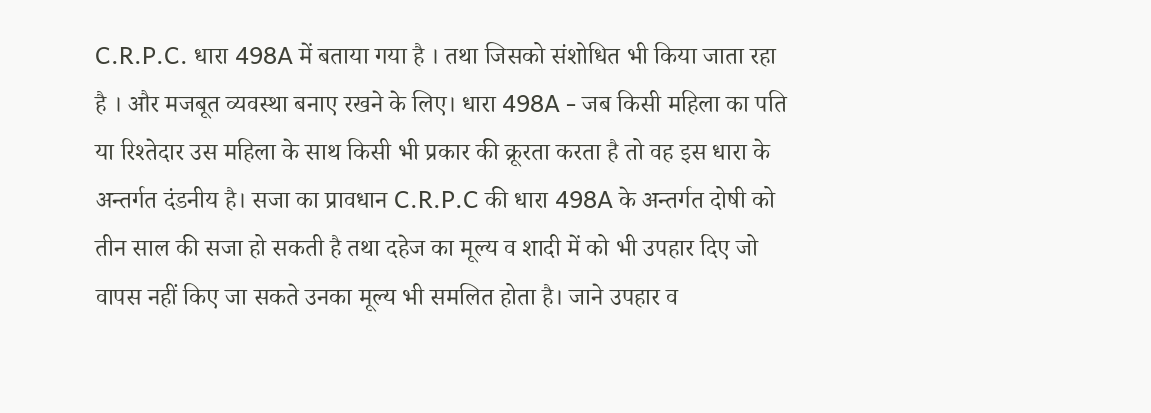C.R.P.C. धारा 498A में बताया गया है । तथा जिसको संशोधित भी किया जाता रहा है । और मजबूत व्यवस्था बनाए रखने के लिए। धारा 498A - जब किसी महिला का पति या रिश्तेदार उस महिला के साथ किसी भी प्रकार की क्रूरता करता है तो वह इस धारा के अन्तर्गत दंडनीय है। सजा का प्रावधान C.R.P.C की धारा 498A के अन्तर्गत दोषी को तीन साल की सजा हो सकती है तथा दहेज का मूल्य व शादी में को भी उपहार दिए जो वापस नहीं किए जा सकते उनका मूल्य भी समलित होता है। जाने उपहार व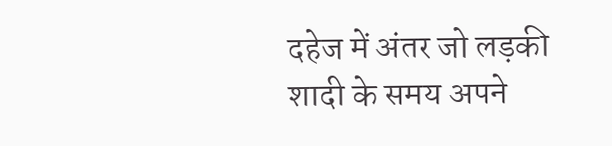दहेज में अंतर जो लड़की शादी के समय अपने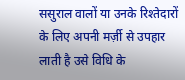ससुराल वालों या उनके रिश्तेदारों के लिए अपनी मर्ज़ी से उपहार लाती है उसे विधि के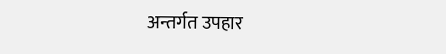अन्तर्गत उपहार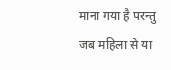माना गया है परन्तु जब महिला से या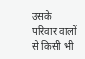उसके परिवार वालों से किसी भी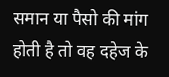समान या पैसो की मांग होती है तो वह दहेज के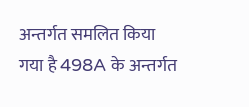अन्तर्गत समलित किया गया है 498A के अन्तर्गत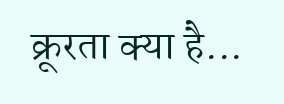क्रूरता क्या है...